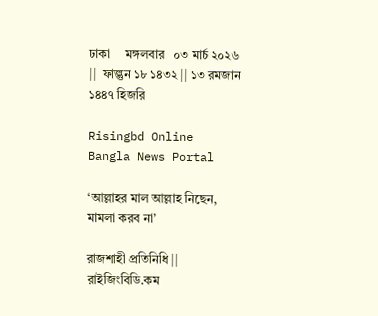ঢাকা     মঙ্গলবার   ০৩ মার্চ ২০২৬ ||  ফাল্গুন ১৮ ১৪৩২ || ১৩ রমজান ১৪৪৭ হিজরি

Risingbd Online Bangla News Portal

‘আল্লাহর মাল আল্লাহ নিছেন, মামলা করব না’

রাজশাহী প্রতিনিধি || রাইজিংবিডি.কম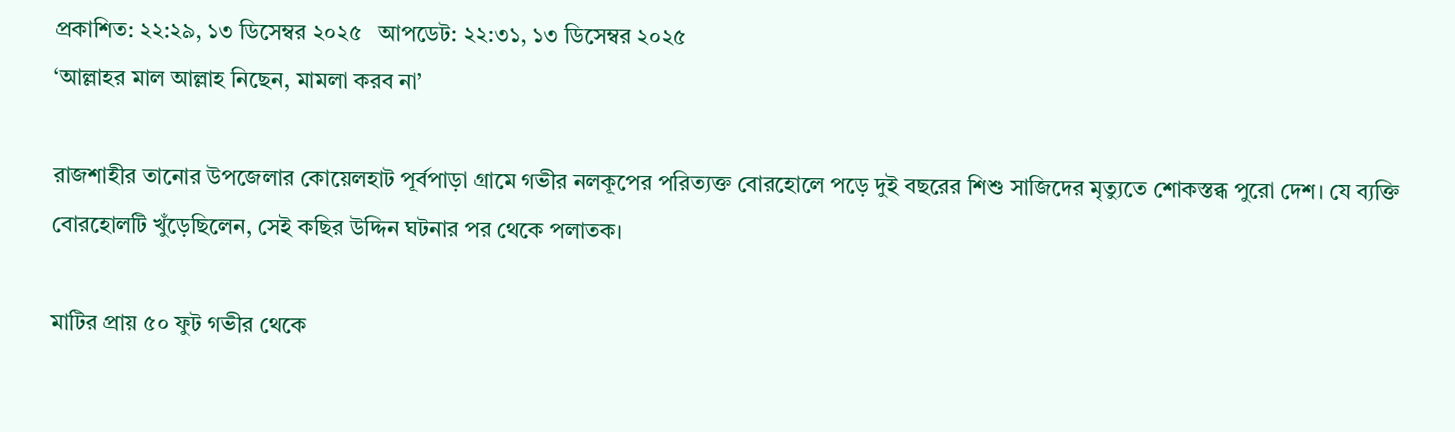প্রকাশিত: ২২:২৯, ১৩ ডিসেম্বর ২০২৫   আপডেট: ২২:৩১, ১৩ ডিসেম্বর ২০২৫
‘আল্লাহর মাল আল্লাহ নিছেন, মামলা করব না’

রাজশাহীর তানোর উপজেলার কোয়েলহাট পূর্বপাড়া গ্রামে গভীর নলকূপের পরিত্যক্ত বোরহোলে পড়ে দুই বছরের শিশু সাজিদের মৃত্যুতে শোকস্তব্ধ পুরো দেশ। যে ব্যক্তি বোরহোলটি খুঁড়েছিলেন, সেই কছির উদ্দিন ঘটনার পর থেকে পলাতক।

মাটির প্রায় ৫০ ফুট গভীর থেকে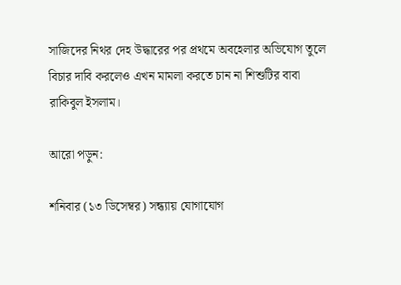সাজিদের নিথর দেহ উদ্ধারের পর প্রথমে অবহেলার অভিযোগ তুলে বিচার দাবি করলেও এখন মামলা করতে চান না শিশুটির বাবা রাকিবুল ইসলাম।

আরো পড়ুন:

শনিবার (১৩ ডিসেম্বর) সন্ধ্যায় যোগাযোগ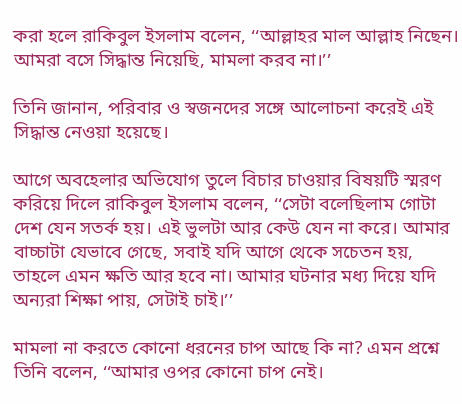করা হলে রাকিবুল ইসলাম বলেন, ‘‘আল্লাহর মাল আল্লাহ নিছেন। আমরা বসে সিদ্ধান্ত নিয়েছি, মামলা করব না।’’

তিনি জানান, পরিবার ও স্বজনদের সঙ্গে আলোচনা করেই এই সিদ্ধান্ত নেওয়া হয়েছে।

আগে অবহেলার অভিযোগ তুলে বিচার চাওয়ার বিষয়টি স্মরণ করিয়ে দিলে রাকিবুল ইসলাম বলেন, ‘‘সেটা বলেছিলাম গোটা দেশ যেন সতর্ক হয়। এই ভুলটা আর কেউ যেন না করে। আমার বাচ্চাটা যেভাবে গেছে, সবাই যদি আগে থেকে সচেতন হয়, তাহলে এমন ক্ষতি আর হবে না। আমার ঘটনার মধ্য দিয়ে যদি অন্যরা শিক্ষা পায়, সেটাই চাই।’’

মামলা না করতে কোনো ধরনের চাপ আছে কি না? এমন প্রশ্নে তিনি বলেন, ‘‘আমার ওপর কোনো চাপ নেই।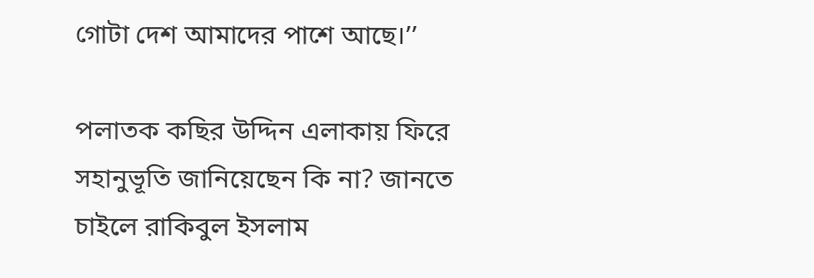গোটা দেশ আমাদের পাশে আছে।’’

পলাতক কছির উদ্দিন এলাকায় ফিরে সহানুভূতি জানিয়েছেন কি না? জানতে চাইলে রাকিবুল ইসলাম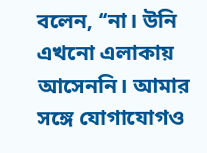বলেন, ‘‘না। উনি এখনো এলাকায় আসেননি। আমার সঙ্গে যোগাযোগও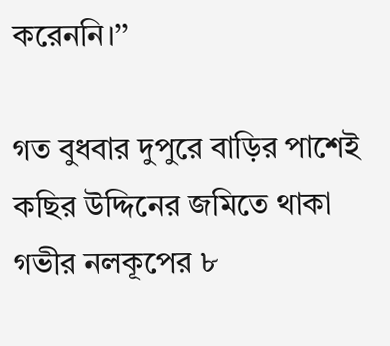করেননি।’’

গত বুধবার দুপুরে বাড়ির পাশেই কছির উদ্দিনের জমিতে থাকা গভীর নলকূপের ৮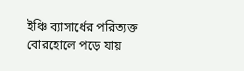ইঞ্চি ব্যাসার্ধের পরিত্যক্ত বোরহোলে পড়ে যায়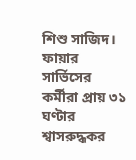শিশু সাজিদ। ফায়ার সার্ভিসের কর্মীরা প্রায় ৩১ ঘণ্টার শ্বাসরুদ্ধকর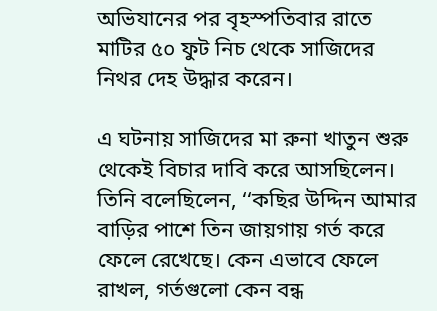অভিযানের পর বৃহস্পতিবার রাতে মাটির ৫০ ফুট নিচ থেকে সাজিদের নিথর দেহ উদ্ধার করেন।

এ ঘটনায় সাজিদের মা রুনা খাতুন শুরু থেকেই বিচার দাবি করে আসছিলেন। তিনি বলেছিলেন, ‘‘কছির উদ্দিন আমার বাড়ির পাশে তিন জায়গায় গর্ত করে ফেলে রেখেছে। কেন এভাবে ফেলে রাখল, গর্তগুলো কেন বন্ধ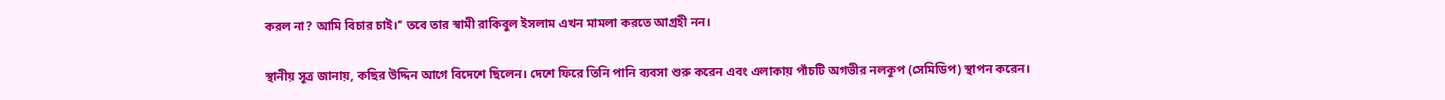করল না? আমি বিচার চাই।’’ তবে তার স্বামী রাকিবুল ইসলাম এখন মামলা করতে আগ্রহী নন।

স্থানীয় সূত্র জানায়, কছির উদ্দিন আগে বিদেশে ছিলেন। দেশে ফিরে তিনি পানি ব্যবসা শুরু করেন এবং এলাকায় পাঁচটি অগভীর নলকূপ (সেমিডিপ) স্থাপন করেন।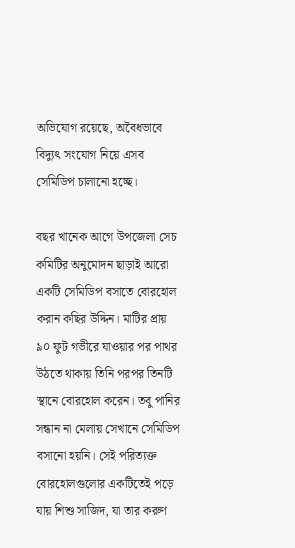অভিযোগ রয়েছে, অবৈধভাবে বিদ্যুৎ সংযোগ নিয়ে এসব সেমিডিপ চালানো হচ্ছে।

বছর খানেক আগে উপজেলা সেচ কমিটির অনুমোদন ছাড়াই আরো একটি সেমিডিপ বসাতে বোরহোল করান কছির উদ্দিন। মাটির প্রায় ৯০ ফুট গভীরে যাওয়ার পর পাথর উঠতে থাকায় তিনি পরপর তিনটি স্থানে বোরহোল করেন। তবু পানির সন্ধান না মেলায় সেখানে সেমিডিপ বসানো হয়নি। সেই পরিত্যক্ত বোরহোলগুলোর একটিতেই পড়ে যায় শিশু সাজিদ, যা তার করুণ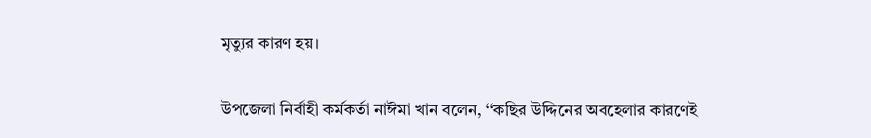মৃত্যুর কারণ হয়।

উপজেলা নির্বাহী কর্মকর্তা নাঈমা খান বলেন, ‘‘কছির উদ্দিনের অবহেলার কারণেই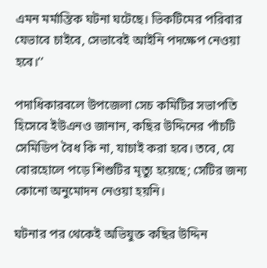এমন মর্মান্তিক ঘটনা ঘটেছে। ভিকটিমের পরিবার যেভাবে চাইবে, সেভাবেই আইনি পদক্ষেপ নেওয়া হবে।’’

পদাধিকারবলে উপজেলা সেচ কমিটির সভাপতি হিসেবে ইউএনও জানান, কছির উদ্দিনের পাঁচটি সেমিডিপ বৈধ কি না, যাচাই করা হবে। তবে, যে বোরহোলে পড়ে শিশুটির মৃত্যু হয়েছে; সেটির জন্য কোনো অনুমোদন নেওয়া হয়নি।

ঘটনার পর থেকেই অভিযুক্ত কছির উদ্দিন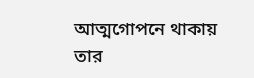আত্মগোপনে থাকায় তার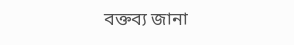বক্তব্য জানা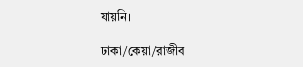যায়নি।

ঢাকা/কেয়া/রাজীব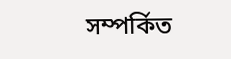সম্পর্কিত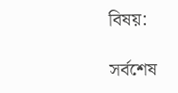বিষয়:

সর্বশেষ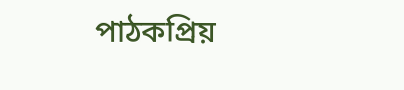পাঠকপ্রিয়